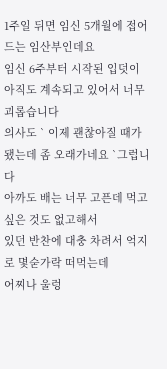1주일 뒤면 임신 5개월에 접어드는 임산부인데요
임신 6주부터 시작된 입덧이 아직도 계속되고 있어서 너무 괴롭습니다
의사도 ` 이제 괜찮아질 때가 됐는데 좀 오래가네요 `그럽니다
아까도 배는 너무 고픈데 먹고 싶은 것도 없고해서
있던 반찬에 대충 차려서 억지로 몇숟가락 떠먹는데
어찌나 울렁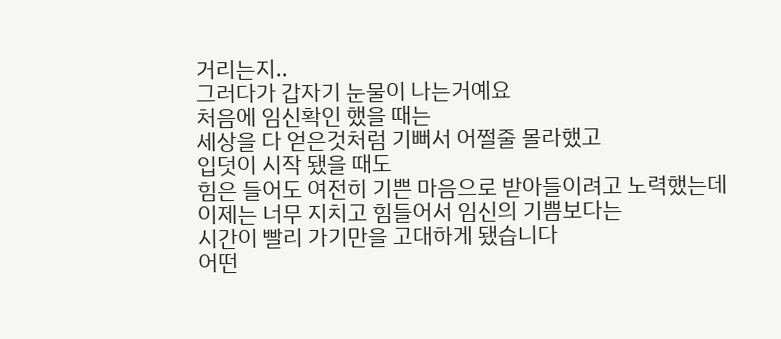거리는지..
그러다가 갑자기 눈물이 나는거예요
처음에 임신확인 했을 때는
세상을 다 얻은것처럼 기뻐서 어쩔줄 몰라했고
입덧이 시작 됐을 때도
힘은 들어도 여전히 기쁜 마음으로 받아들이려고 노력했는데
이제는 너무 지치고 힘들어서 임신의 기쁨보다는
시간이 빨리 가기만을 고대하게 됐습니다
어떤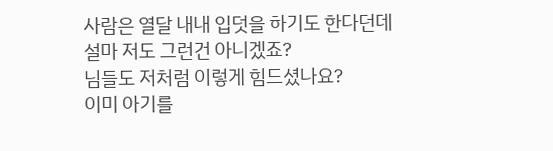사람은 열달 내내 입덧을 하기도 한다던데
설마 저도 그런건 아니겠죠?
님들도 저처럼 이렇게 힘드셨나요?
이미 아기를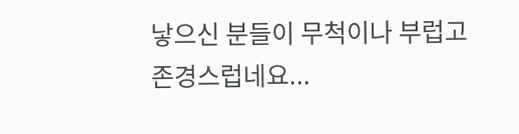낳으신 분들이 무척이나 부럽고 존경스럽네요...